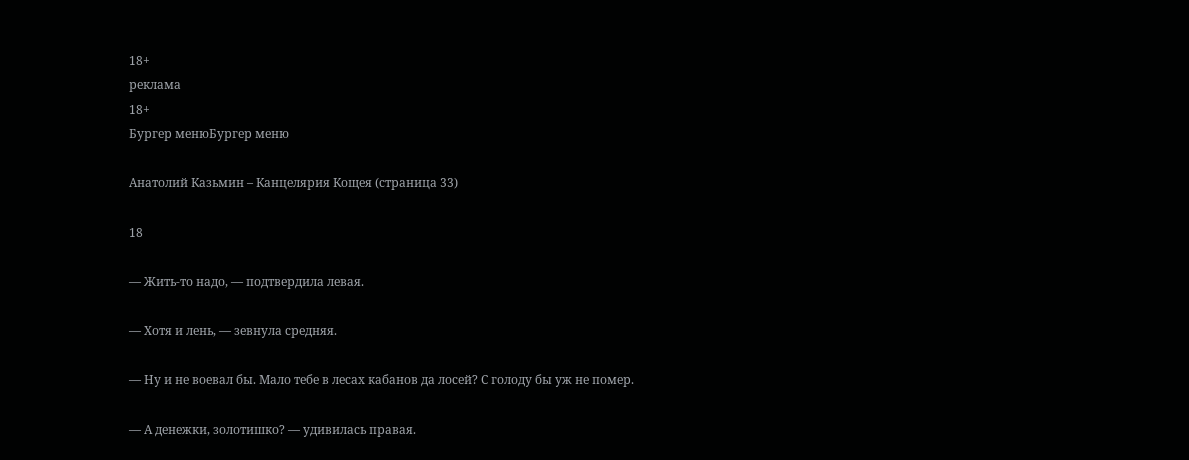18+
реклама
18+
Бургер менюБургер меню

Анатолий Казьмин – Канцелярия Кощея (страница 33)

18

— Жить-то надо, — подтвердила левая.

— Хотя и лень, — зевнула средняя.

— Ну и не воевал бы. Мало тебе в лесах кабанов да лосей? С голоду бы уж не помер.

— А денежки, золотишко? — удивилась правая.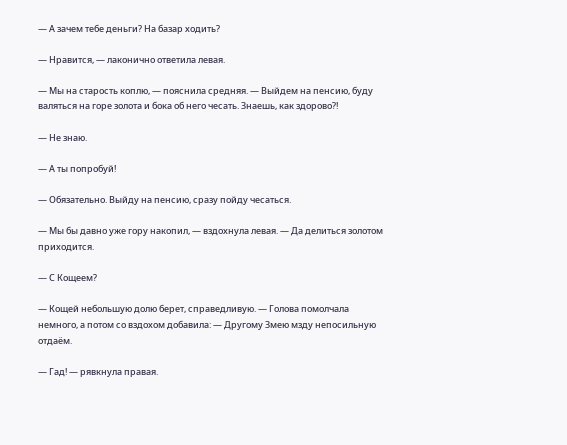— А зачем тебе деньги? На базар ходить?

— Нравится, — лаконично ответила левая.

— Мы на старость коплю, — пояснила средняя. — Выйдем на пенсию, буду валяться на горе золота и бока об него чесать. Знаешь, как здорово?!

— Не знаю.

— А ты попробуй!

— Обязательно. Выйду на пенсию, сразу пойду чесаться.

— Мы бы давно уже гору накопил, — вздохнула левая. — Да делиться золотом приходится.

— С Кощеем?

— Кощей небольшую долю берет, справедливую. — Голова помолчала немного, а потом со вздохом добавила: — Другому Змею мзду непосильную отдаём.

— Гад! — рявкнула правая.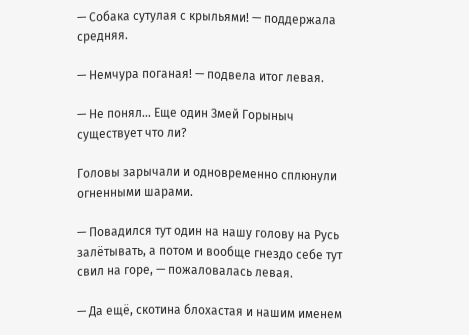— Собака сутулая с крыльями! — поддержала средняя.

— Немчура поганая! — подвела итог левая.

— Не понял… Еще один Змей Горыныч существует что ли?

Головы зарычали и одновременно сплюнули огненными шарами.

— Повадился тут один на нашу голову на Русь залётывать, а потом и вообще гнездо себе тут свил на горе, — пожаловалась левая.

— Да ещё, скотина блохастая и нашим именем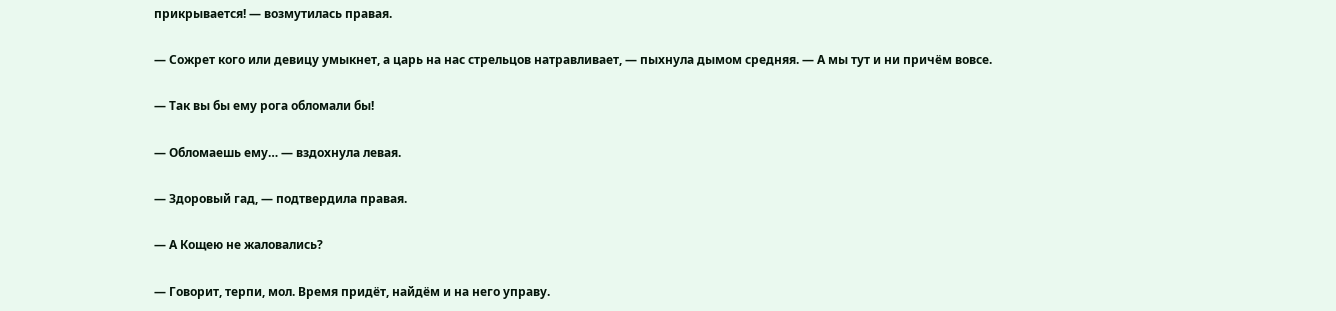прикрывается! — возмутилась правая.

— Сожрет кого или девицу умыкнет, а царь на нас стрельцов натравливает, — пыхнула дымом средняя. — А мы тут и ни причём вовсе.

— Так вы бы ему рога обломали бы!

— Обломаешь ему… — вздохнула левая.

— Здоровый гад, — подтвердила правая.

— А Кощею не жаловались?

— Говорит, терпи, мол. Время придёт, найдём и на него управу.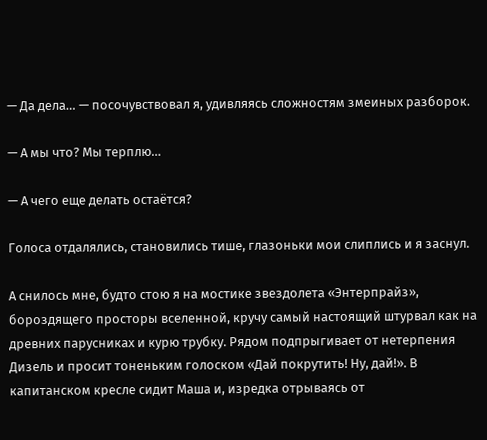— Да дела… — посочувствовал я, удивляясь сложностям змеиных разборок.

— А мы что? Мы терплю…

— А чего еще делать остаётся?

Голоса отдалялись, становились тише, глазоньки мои слиплись и я заснул.

А снилось мне, будто стою я на мостике звездолета «Энтерпрайз», бороздящего просторы вселенной, кручу самый настоящий штурвал как на древних парусниках и курю трубку. Рядом подпрыгивает от нетерпения Дизель и просит тоненьким голоском «Дай покрутить! Ну, дай!». В капитанском кресле сидит Маша и, изредка отрываясь от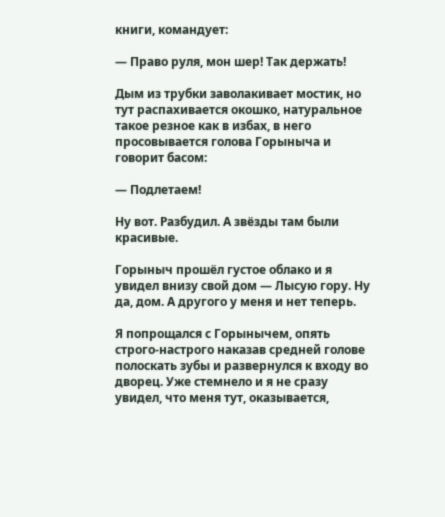книги, командует:

— Право руля, мон шер! Так держать!

Дым из трубки заволакивает мостик, но тут распахивается окошко, натуральное такое резное как в избах, в него просовывается голова Горыныча и говорит басом:

— Подлетаем!

Ну вот. Разбудил. А звёзды там были красивые.

Горыныч прошёл густое облако и я увидел внизу свой дом — Лысую гору. Ну да, дом. А другого у меня и нет теперь.

Я попрощался с Горынычем, опять строго-настрого наказав средней голове полоскать зубы и развернулся к входу во дворец. Уже стемнело и я не сразу увидел, что меня тут, оказывается,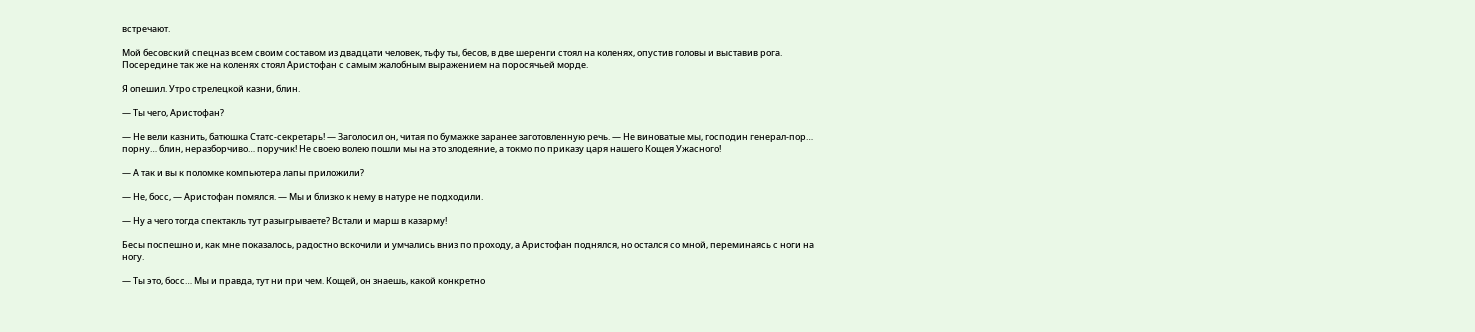встречают.

Мой бесовский спецназ всем своим составом из двадцати человек, тьфу ты, бесов, в две шеренги стоял на коленях, опустив головы и выставив рога. Посередине так же на коленях стоял Аристофан с самым жалобным выражением на поросячьей морде.

Я опешил. Утро стрелецкой казни, блин.

— Ты чего, Аристофан?

— Не вели казнить, батюшка Статс-секретарь! — Заголосил он, читая по бумажке заранее заготовленную речь. — Не виноватые мы, господин генерал-пор… порну… блин, неразборчиво… поручик! Не своею волею пошли мы на это злодеяние, а токмо по приказу царя нашего Кощея Ужасного!

— А так и вы к поломке компьютера лапы приложили?

— Не, босс, — Аристофан помялся. — Мы и близко к нему в натуре не подходили.

— Ну а чего тогда спектакль тут разыгрываете? Встали и марш в казарму!

Бесы поспешно и, как мне показалось, радостно вскочили и умчались вниз по проходу, а Аристофан поднялся, но остался со мной, переминаясь с ноги на ногу.

— Ты это, босс… Мы и правда, тут ни при чем. Кощей, он знаешь, какой конкретно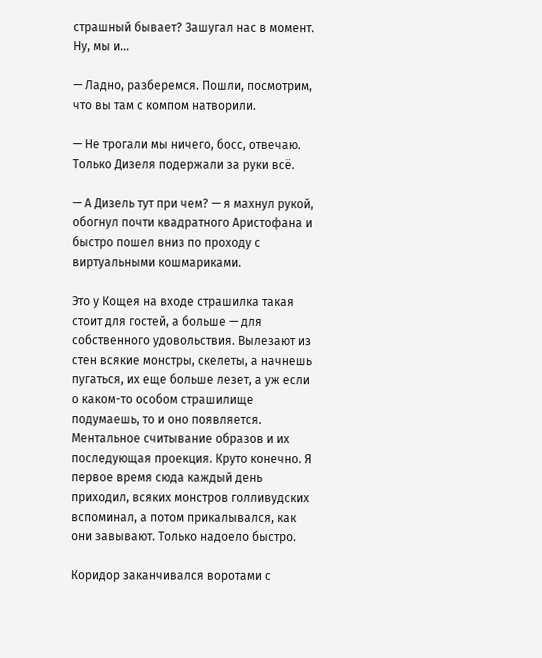страшный бывает? Зашугал нас в момент. Ну, мы и…

— Ладно, разберемся. Пошли, посмотрим, что вы там с компом натворили.

— Не трогали мы ничего, босс, отвечаю. Только Дизеля подержали за руки всё.

— А Дизель тут при чем? — я махнул рукой, обогнул почти квадратного Аристофана и быстро пошел вниз по проходу с виртуальными кошмариками.

Это у Кощея на входе страшилка такая стоит для гостей, а больше — для собственного удовольствия. Вылезают из стен всякие монстры, скелеты, а начнешь пугаться, их еще больше лезет, а уж если о каком-то особом страшилище подумаешь, то и оно появляется. Ментальное считывание образов и их последующая проекция. Круто конечно. Я первое время сюда каждый день приходил, всяких монстров голливудских вспоминал, а потом прикалывался, как они завывают. Только надоело быстро.

Коридор заканчивался воротами с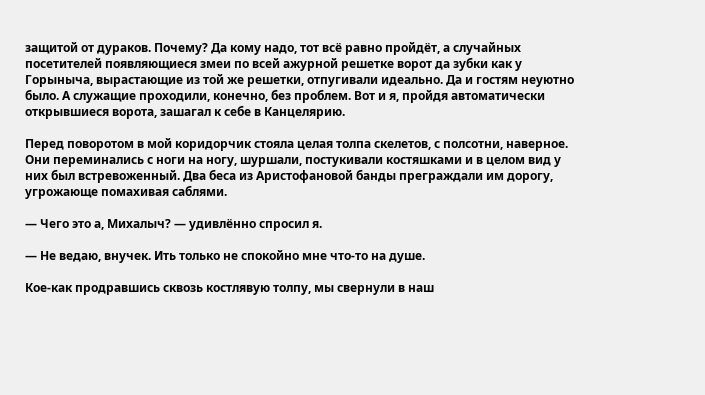защитой от дураков. Почему? Да кому надо, тот всё равно пройдёт, а случайных посетителей появляющиеся змеи по всей ажурной решетке ворот да зубки как у Горыныча, вырастающие из той же решетки, отпугивали идеально. Да и гостям неуютно было. А служащие проходили, конечно, без проблем. Вот и я, пройдя автоматически открывшиеся ворота, зашагал к себе в Канцелярию.

Перед поворотом в мой коридорчик стояла целая толпа скелетов, с полсотни, наверное. Они переминались с ноги на ногу, шуршали, постукивали костяшками и в целом вид у них был встревоженный. Два беса из Аристофановой банды преграждали им дорогу, угрожающе помахивая саблями.

— Чего это а, Михалыч? — удивлённо спросил я.

— Не ведаю, внучек. Ить только не спокойно мне что-то на душе.

Кое-как продравшись сквозь костлявую толпу, мы свернули в наш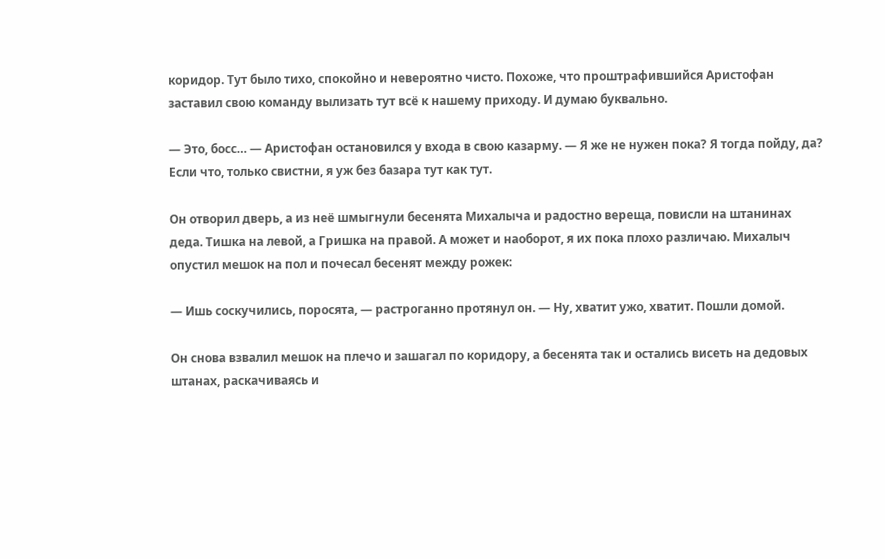коридор. Тут было тихо, спокойно и невероятно чисто. Похоже, что проштрафившийся Аристофан заставил свою команду вылизать тут всё к нашему приходу. И думаю буквально.

— Это, босс… — Аристофан остановился у входа в свою казарму. — Я же не нужен пока? Я тогда пойду, да? Если что, только свистни, я уж без базара тут как тут.

Он отворил дверь, а из неё шмыгнули бесенята Михалыча и радостно вереща, повисли на штанинах деда. Тишка на левой, а Гришка на правой. А может и наоборот, я их пока плохо различаю. Михалыч опустил мешок на пол и почесал бесенят между рожек:

— Ишь соскучились, поросята, — растроганно протянул он. — Ну, хватит ужо, хватит. Пошли домой.

Он снова взвалил мешок на плечо и зашагал по коридору, а бесенята так и остались висеть на дедовых штанах, раскачиваясь и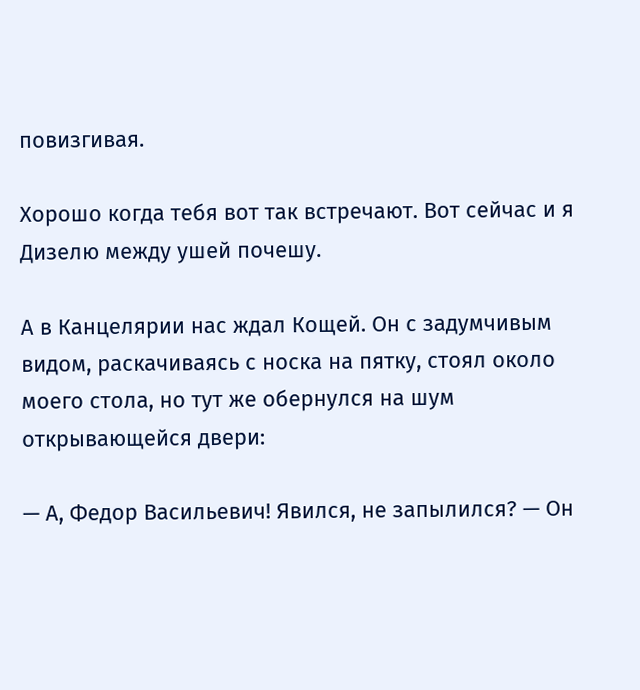повизгивая.

Хорошо когда тебя вот так встречают. Вот сейчас и я Дизелю между ушей почешу.

А в Канцелярии нас ждал Кощей. Он с задумчивым видом, раскачиваясь с носка на пятку, стоял около моего стола, но тут же обернулся на шум открывающейся двери:

— А, Федор Васильевич! Явился, не запылился? — Он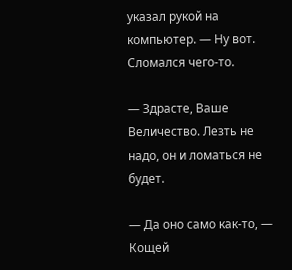указал рукой на компьютер. — Ну вот. Сломался чего-то.

— Здрасте, Ваше Величество. Лезть не надо, он и ломаться не будет.

— Да оно само как-то, — Кощей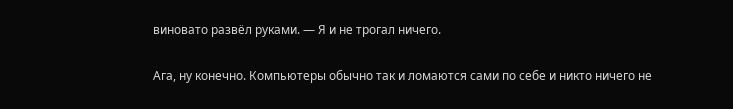виновато развёл руками. — Я и не трогал ничего.

Ага, ну конечно. Компьютеры обычно так и ломаются сами по себе и никто ничего не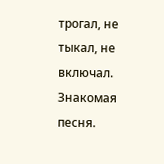трогал, не тыкал, не включал. Знакомая песня.